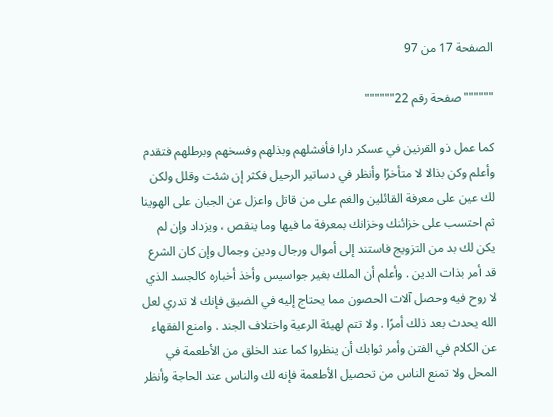الصفحة 17 من 97

""""""صفحة رقم 22""""""

كما عمل ذو القرنين في عسكر دارا فأفشلهم وبذلهم وفسخهم وبرطلهم فتقدم وأعلم وكن بذالا لا متأخرًا وأنظر في دساتير الرحيل فكثر إن شئت وقلل ولكن لك عين على معرفة القائلين والغم على من قاتل واعزل عن الجبان على الهوينا ثم احتسب على خزائنك وخزانك بمعرفة ما فيها وما ينقص ، ويزداد وإن لم يكن لك بد من التزويج فاستند إلى أموال ورجال ودين وجمال وإن كان الشرع قد أمر بذات الدين . وأعلم أن الملك بغير جواسيس وأخذ أخباره كالجسد الذي لا روح فيه وحصل آلات الحصون مما يحتاج إليه في الضيق فإنك لا تدري لعل الله يحدث بعد ذلك أمرًا . ولا تتم لهيئة الرعية واختلاف الجند . وامنع الفقهاء عن الكلام في الفتن وأمر ثوابك أن ينظروا كما عند الخلق من الأطعمة في المحل ولا تمنع الناس من تحصيل الأطعمة فإنه لك والناس عند الحاجة وأنظر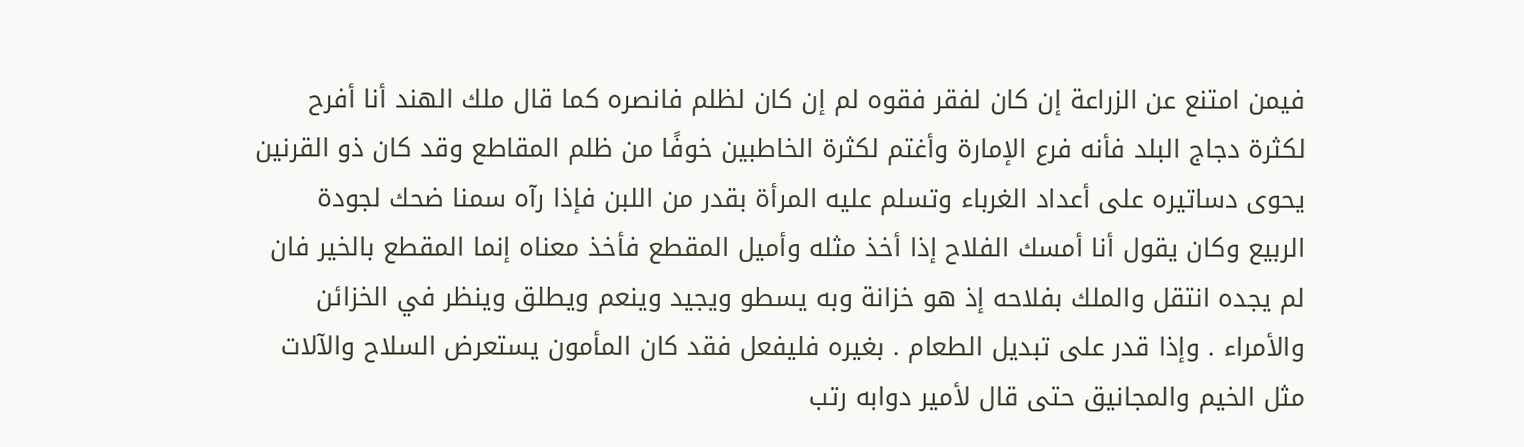فيمن امتنع عن الزراعة إن كان لفقر فقوه لم إن كان لظلم فانصره كما قال ملك الهند أنا أفرح لكثرة دجاج البلد فأنه فرع الإمارة وأغتم لكثرة الخاطبين خوفًا من ظلم المقاطع وقد كان ذو القرنين يحوى دساتيره على أعداد الغرباء وتسلم عليه المرأة بقدر من اللبن فإذا رآه سمنا ضحك لجودة الربيع وكان يقول أنا أمسك الفلاح إذا أخذ مثله وأميل المقطع فأخذ معناه إنما المقطع بالخير فان لم يجده انتقل والملك بفلاحه إذ هو خزانة وبه يسطو ويجيد وينعم ويطلق وينظر في الخزائن والأمراء . وإذا قدر على تبديل الطعام . بغيره فليفعل فقد كان المأمون يستعرض السلاح والآلات مثل الخيم والمجانيق حتى قال لأمير دوابه رتب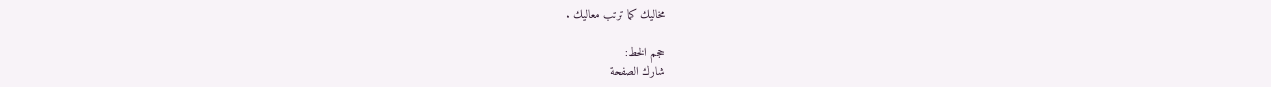مخاليك كما ترتب معاليك .

حجم الخط:
شارك الصفحة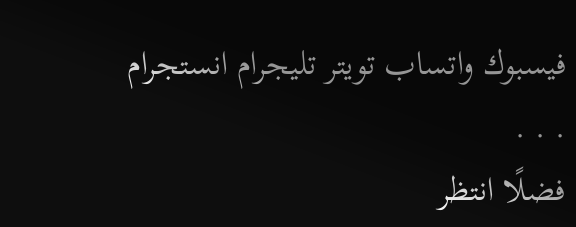فيسبوك واتساب تويتر تليجرام انستجرام
. . .
فضلًا انتظر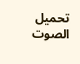تحميل الصوت